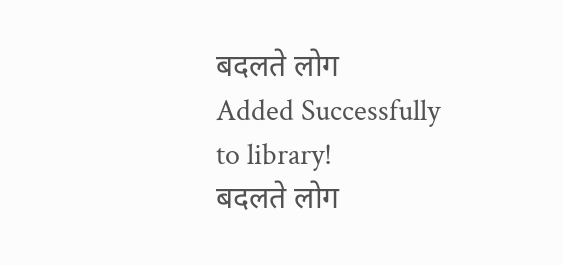बदलते लोग
Added Successfully to library!
बदलते लोग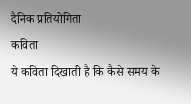दैनिक प्रतियोगिता
कविता
ये कविता दिखाती है कि कैसे समय के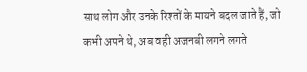साथ लोग और उनके रिश्तों के मायने बदल जाते हैं, जो कभी अपने थे, अब वही अजनबी लगने लगते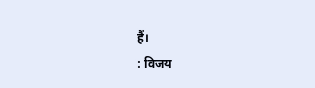हैं।
: विजय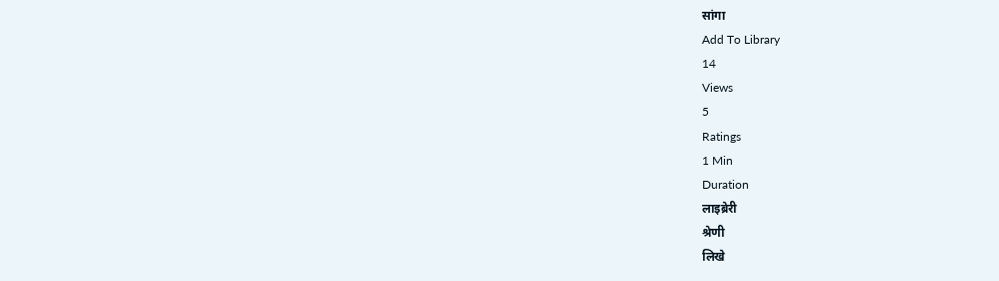सांगा
Add To Library
14
Views
5
Ratings
1 Min
Duration
लाइब्रेरी
श्रेणी
लिखे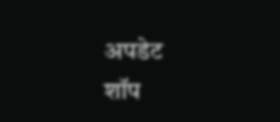अपडेट
शॉप